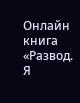Онлайн книга «Развод. Я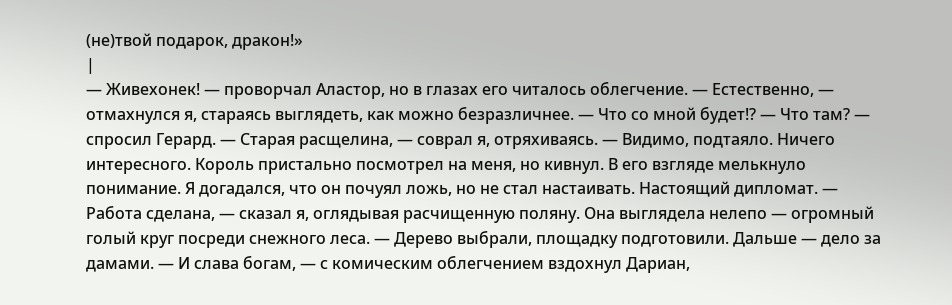(не)твой подарок, дракон!»
|
— Живехонек! — проворчал Аластор, но в глазах его читалось облегчение. — Естественно, — отмахнулся я, стараясь выглядеть, как можно безразличнее. — Что со мной будет!? — Что там? — спросил Герард. — Старая расщелина, — соврал я, отряхиваясь. — Видимо, подтаяло. Ничего интересного. Король пристально посмотрел на меня, но кивнул. В его взгляде мелькнуло понимание. Я догадался, что он почуял ложь, но не стал настаивать. Настоящий дипломат. — Работа сделана, — сказал я, оглядывая расчищенную поляну. Она выглядела нелепо — огромный голый круг посреди снежного леса. — Дерево выбрали, площадку подготовили. Дальше — дело за дамами. — И слава богам, — с комическим облегчением вздохнул Дариан,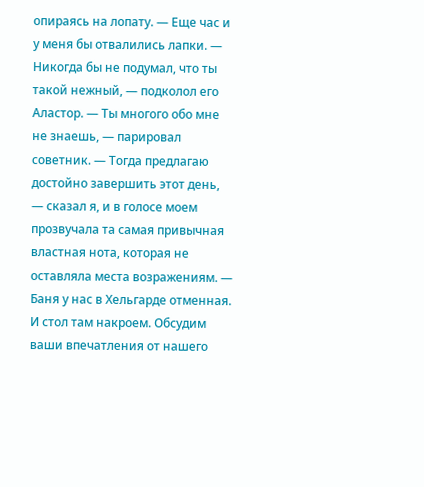опираясь на лопату. — Еще час и у меня бы отвалились лапки. — Никогда бы не подумал, что ты такой нежный, — подколол его Аластор. — Ты многого обо мне не знаешь, — парировал советник. — Тогда предлагаю достойно завершить этот день, — сказал я, и в голосе моем прозвучала та самая привычная властная нота, которая не оставляла места возражениям. — Баня у нас в Хельгарде отменная. И стол там накроем. Обсудим ваши впечатления от нашего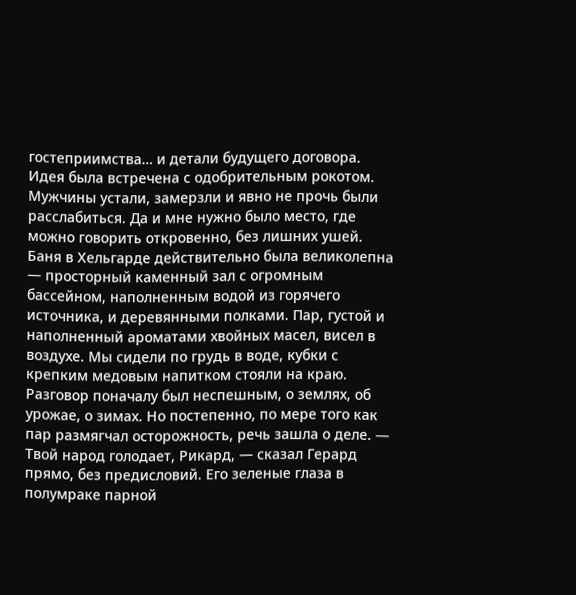гостеприимства… и детали будущего договора. Идея была встречена с одобрительным рокотом. Мужчины устали, замерзли и явно не прочь были расслабиться. Да и мне нужно было место, где можно говорить откровенно, без лишних ушей. Баня в Хельгарде действительно была великолепна — просторный каменный зал с огромным бассейном, наполненным водой из горячего источника, и деревянными полками. Пар, густой и наполненный ароматами хвойных масел, висел в воздухе. Мы сидели по грудь в воде, кубки с крепким медовым напитком стояли на краю. Разговор поначалу был неспешным, о землях, об урожае, о зимах. Но постепенно, по мере того как пар размягчал осторожность, речь зашла о деле. — Твой народ голодает, Рикард, — сказал Герард прямо, без предисловий. Его зеленые глаза в полумраке парной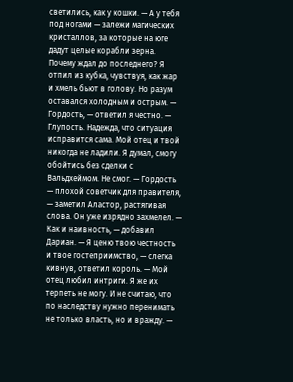светились, как у кошки. — А у тебя под ногами — залежи магических кристаллов, за которые на юге дадут целые корабли зерна. Почему ждал до последнего? Я отпил из кубка, чувствуя, как жар и хмель бьют в голову. Но разум оставался холодным и острым. — Гордость, — ответил я честно. — Глупость. Надежда, что ситуация исправится сама. Мой отец и твой никогда не ладили. Я думал, смогу обойтись без сделки с Вальдхеймом. Не смог. — Гордость — плохой советчик для правителя, — заметил Аластор, растягивая слова. Он уже изрядно захмелел. — Как и наивность, — добавил Дариан. — Я ценю твою честность и твое гостеприимство, — слегка кивнув, ответил король. — Мой отец любил интриги. Я же их терпеть не могу. И не считаю, что по наследству нужно перенимать не только власть, но и вражду. —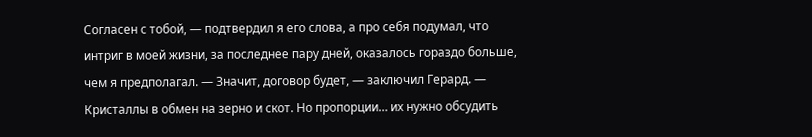Согласен с тобой, — подтвердил я его слова, а про себя подумал, что интриг в моей жизни, за последнее пару дней, оказалось гораздо больше, чем я предполагал. — Значит, договор будет, — заключил Герард. — Кристаллы в обмен на зерно и скот. Но пропорции… их нужно обсудить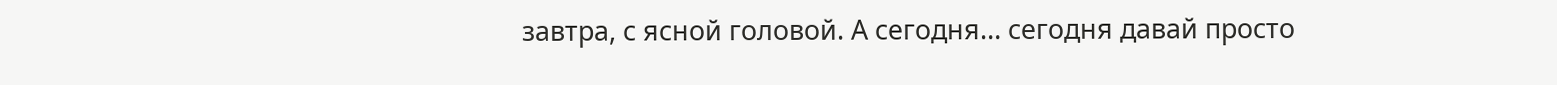завтра, с ясной головой. А сегодня… сегодня давай просто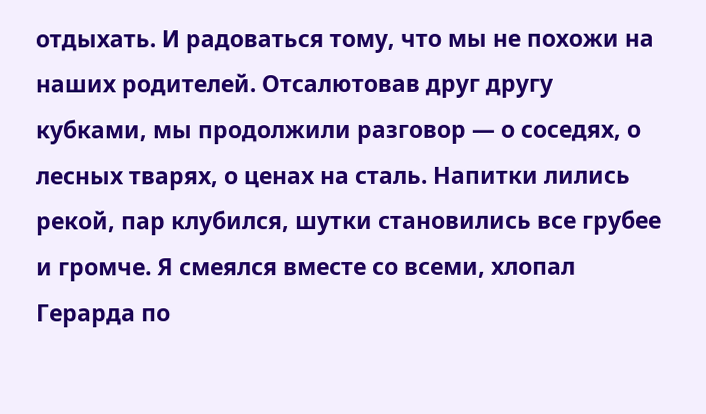отдыхать. И радоваться тому, что мы не похожи на наших родителей. Отсалютовав друг другу кубками, мы продолжили разговор — о соседях, о лесных тварях, о ценах на сталь. Напитки лились рекой, пар клубился, шутки становились все грубее и громче. Я смеялся вместе со всеми, хлопал Герарда по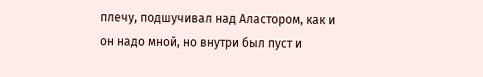плечу, подшучивал над Аластором, как и он надо мной, но внутри был пуст и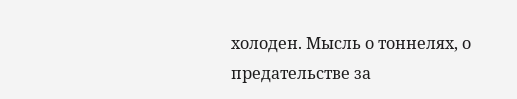холоден. Мысль о тоннелях, о предательстве за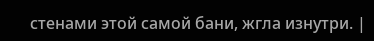стенами этой самой бани, жгла изнутри. |